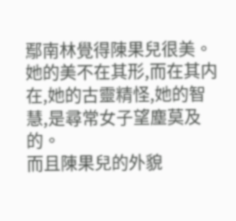鄢南林覺得陳果兒很美。
她的美不在其形,而在其内在,她的古靈精怪,她的智慧,是尋常女子望塵莫及的。
而且陳果兒的外貌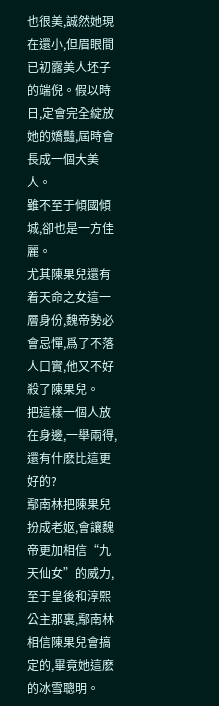也很美,誠然她現在還小,但眉眼間已初露美人坯子的端倪。假以時日,定會完全綻放她的嬌豔,屆時會長成一個大美人。
雖不至于傾國傾城,卻也是一方佳麗。
尤其陳果兒還有着天命之女這一層身份,魏帝勢必會忌憚,爲了不落人口實,他又不好殺了陳果兒。
把這樣一個人放在身邊,一舉兩得,還有什麽比這更好的?
鄢南林把陳果兒扮成老妪,會讓魏帝更加相信“九天仙女”的威力,至于皇後和淳熙公主那裏,鄢南林相信陳果兒會搞定的,畢竟她這麽的冰雪聰明。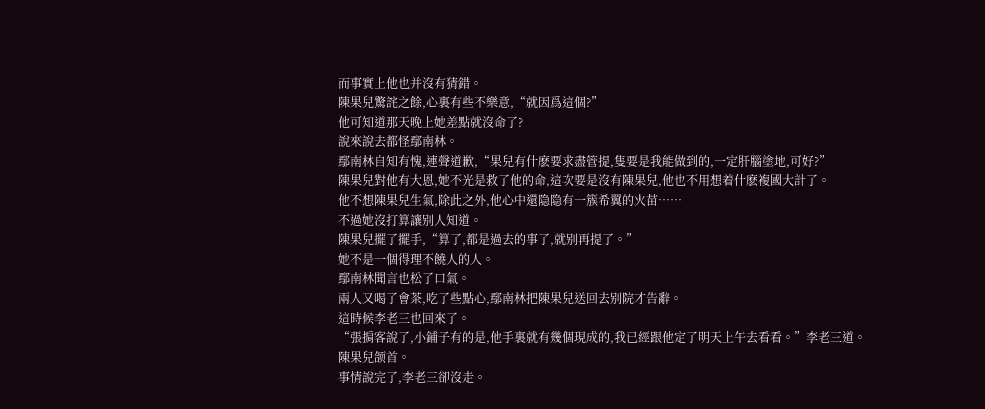而事實上他也并沒有猜錯。
陳果兒驚詫之餘,心裏有些不樂意,“就因爲這個?”
他可知道那天晚上她差點就沒命了?
說來說去都怪鄢南林。
鄢南林自知有愧,連聲道歉,“果兒有什麽要求盡管提,隻要是我能做到的,一定肝腦塗地,可好?”
陳果兒對他有大恩,她不光是救了他的命,這次要是沒有陳果兒,他也不用想着什麽複國大計了。
他不想陳果兒生氣,除此之外,他心中還隐隐有一簇希翼的火苗……
不過她沒打算讓别人知道。
陳果兒擺了擺手,“算了,都是過去的事了,就别再提了。”
她不是一個得理不饒人的人。
鄢南林聞言也松了口氣。
兩人又喝了會茶,吃了些點心,鄢南林把陳果兒送回去别院才告辭。
這時候李老三也回來了。
“張掮客說了,小鋪子有的是,他手裏就有幾個現成的,我已經跟他定了明天上午去看看。”李老三道。
陳果兒颌首。
事情說完了,李老三卻沒走。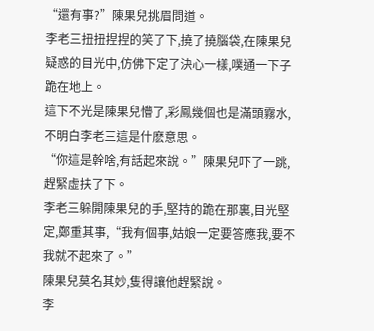“還有事?”陳果兒挑眉問道。
李老三扭扭捏捏的笑了下,撓了撓腦袋,在陳果兒疑惑的目光中,仿佛下定了決心一樣,噗通一下子跪在地上。
這下不光是陳果兒懵了,彩鳳幾個也是滿頭霧水,不明白李老三這是什麽意思。
“你這是幹啥,有話起來說。”陳果兒吓了一跳,趕緊虛扶了下。
李老三躲開陳果兒的手,堅持的跪在那裏,目光堅定,鄭重其事,“我有個事,姑娘一定要答應我,要不我就不起來了。”
陳果兒莫名其妙,隻得讓他趕緊說。
李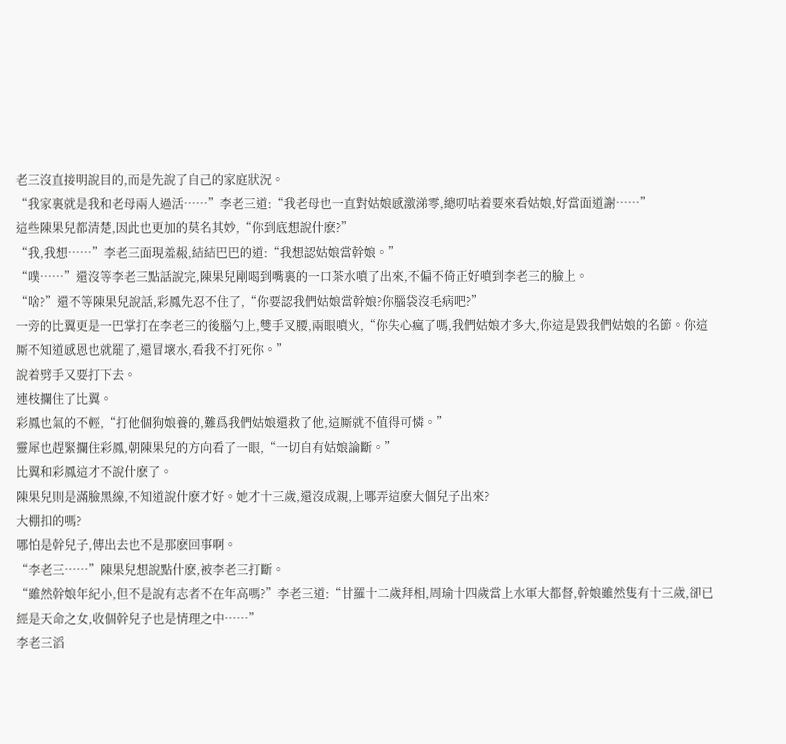老三沒直接明說目的,而是先說了自己的家庭狀況。
“我家裏就是我和老母兩人過活……”李老三道:“我老母也一直對姑娘感激涕零,總叨咕着要來看姑娘,好當面道謝……”
這些陳果兒都清楚,因此也更加的莫名其妙,“你到底想說什麽?”
“我,我想……”李老三面現羞赧,結結巴巴的道:“我想認姑娘當幹娘。”
“噗……”還沒等李老三點話說完,陳果兒剛喝到嘴裏的一口茶水噴了出來,不偏不倚正好噴到李老三的臉上。
“啥?”還不等陳果兒說話,彩鳳先忍不住了,“你要認我們姑娘當幹娘?你腦袋沒毛病吧?”
一旁的比翼更是一巴掌打在李老三的後腦勺上,雙手叉腰,兩眼噴火,“你失心瘋了嗎,我們姑娘才多大,你這是毀我們姑娘的名節。你這厮不知道感恩也就罷了,還冒壞水,看我不打死你。”
說着劈手又要打下去。
連枝攔住了比翼。
彩鳳也氣的不輕,“打他個狗娘養的,難爲我們姑娘還救了他,這厮就不值得可憐。”
靈犀也趕緊攔住彩鳳,朝陳果兒的方向看了一眼,“一切自有姑娘論斷。”
比翼和彩鳳這才不說什麽了。
陳果兒則是滿臉黑線,不知道說什麽才好。她才十三歲,還沒成親,上哪弄這麽大個兒子出來?
大棚扣的嗎?
哪怕是幹兒子,傳出去也不是那麽回事啊。
“李老三……”陳果兒想說點什麽,被李老三打斷。
“雖然幹娘年紀小,但不是說有志者不在年高嗎?”李老三道:“甘羅十二歲拜相,周瑜十四歲當上水軍大都督,幹娘雖然隻有十三歲,卻已經是天命之女,收個幹兒子也是情理之中……”
李老三滔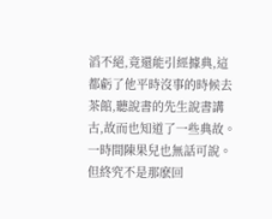滔不絕,竟還能引經據典,這都虧了他平時沒事的時候去茶館,聽說書的先生說書講古,故而也知道了一些典故。
一時間陳果兒也無話可說。
但終究不是那麽回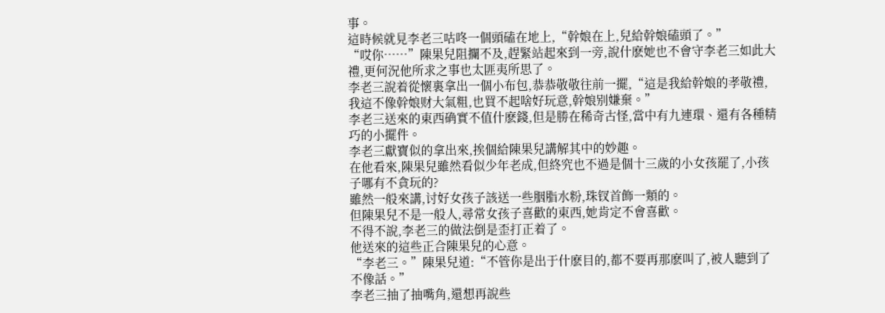事。
這時候就見李老三咕咚一個頭磕在地上,“幹娘在上,兒給幹娘磕頭了。”
“哎你……”陳果兒阻攔不及,趕緊站起來到一旁,說什麽她也不會守李老三如此大禮,更何況他所求之事也太匪夷所思了。
李老三說着從懷裏拿出一個小布包,恭恭敬敬往前一擺,“這是我給幹娘的孝敬禮,我這不像幹娘财大氣粗,也買不起啥好玩意,幹娘别嫌棄。”
李老三送來的東西确實不值什麽錢,但是勝在稀奇古怪,當中有九連環、還有各種精巧的小擺件。
李老三獻寶似的拿出來,挨個給陳果兒講解其中的妙趣。
在他看來,陳果兒雖然看似少年老成,但終究也不過是個十三歲的小女孩罷了,小孩子哪有不貪玩的?
雖然一般來講,讨好女孩子該送一些胭脂水粉,珠钗首飾一類的。
但陳果兒不是一般人,尋常女孩子喜歡的東西,她肯定不會喜歡。
不得不說,李老三的做法倒是歪打正着了。
他送來的這些正合陳果兒的心意。
“李老三。”陳果兒道:“不管你是出于什麽目的,都不要再那麽叫了,被人聽到了不像話。”
李老三抽了抽嘴角,還想再說些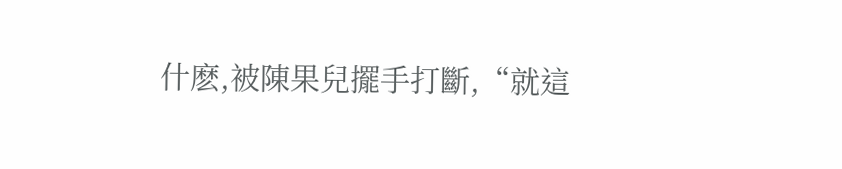什麽,被陳果兒擺手打斷,“就這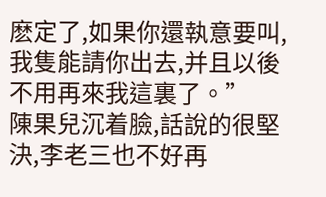麽定了,如果你還執意要叫,我隻能請你出去,并且以後不用再來我這裏了。”
陳果兒沉着臉,話說的很堅決,李老三也不好再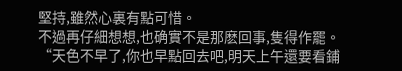堅持,雖然心裏有點可惜。
不過再仔細想想,也确實不是那麽回事,隻得作罷。
“天色不早了,你也早點回去吧,明天上午還要看鋪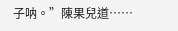子呐。”陳果兒道……